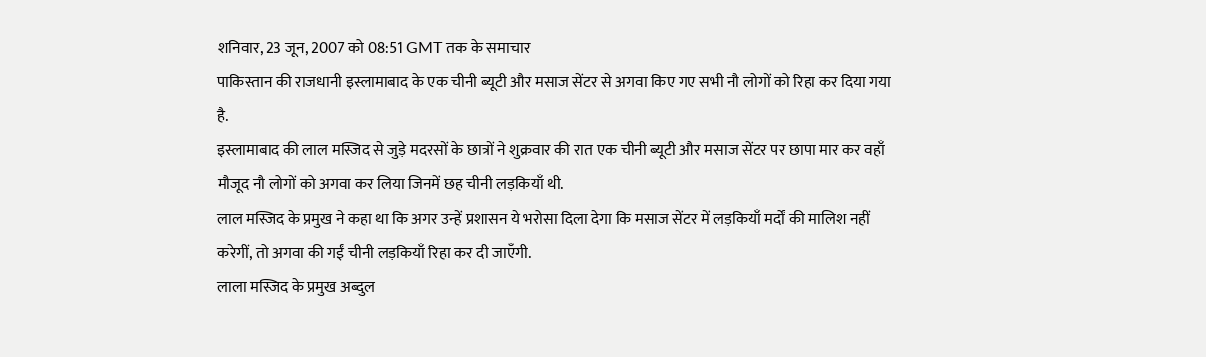शनिवार, 23 जून, 2007 को 08:51 GMT तक के समाचार
पाकिस्तान की राजधानी इस्लामाबाद के एक चीनी ब्यूटी और मसाज सेंटर से अगवा किए गए सभी नौ लोगों को रिहा कर दिया गया है.
इस्लामाबाद की लाल मस्जिद से जुड़े मदरसों के छात्रों ने शुक्रवार की रात एक चीनी ब्यूटी और मसाज सेंटर पर छापा मार कर वहाँ मौजूद नौ लोगों को अगवा कर लिया जिनमें छह चीनी लड़कियाँ थी.
लाल मस्जिद के प्रमुख ने कहा था कि अगर उन्हें प्रशासन ये भरोसा दिला देगा कि मसाज सेंटर में लड़कियाँ मर्दों की मालिश नहीं करेगीं, तो अगवा की गईं चीनी लड़कियाँ रिहा कर दी जाएँगी.
लाला मस्जिद के प्रमुख अब्दुल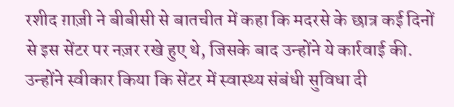रशीद ग़ाज़ी ने बीबीसी से बातचीत में कहा कि मदरसे के छात्र कई दिनों से इस सेंटर पर नज़र रखे हुए थे, जिसके बाद उन्होंने ये कार्रवाई की.
उन्होंने स्वीकार किया कि सेंटर में स्वास्थ्य संबंधी सुविधा दी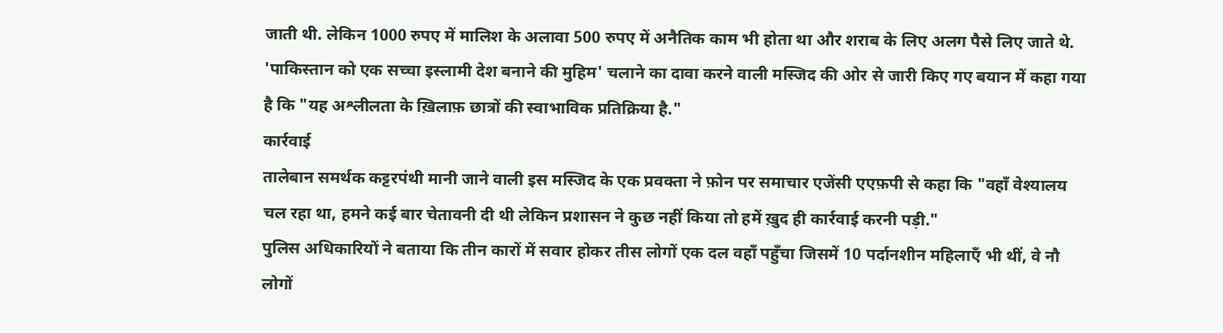जाती थी. लेकिन 1000 रुपए में मालिश के अलावा 500 रुपए में अनैतिक काम भी होता था और शराब के लिए अलग पैसे लिए जाते थे.
'पाकिस्तान को एक सच्चा इस्लामी देश बनाने की मुहिम' चलाने का दावा करने वाली मस्जिद की ओर से जारी किए गए बयान में कहा गया है कि "यह अश्लीलता के ख़िलाफ़ छात्रों की स्वाभाविक प्रतिक्रिया है."
कार्रवाई
तालेबान समर्थक कट्टरपंथी मानी जाने वाली इस मस्जिद के एक प्रवक्ता ने फ़ोन पर समाचार एजेंसी एएफ़पी से कहा कि "वहाँ वेश्यालय चल रहा था, हमने कई बार चेतावनी दी थी लेकिन प्रशासन ने कुछ नहीं किया तो हमें ख़ुद ही कार्रवाई करनी पड़ी."
पुलिस अधिकारियों ने बताया कि तीन कारों में सवार होकर तीस लोगों एक दल वहाँ पहुँचा जिसमें 10 पर्दानशीन महिलाएँ भी थीं, वे नौ लोगों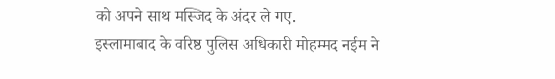को अपने साथ मस्जिद के अंदर ले गए.
इस्लामाबाद के वरिष्ठ पुलिस अधिकारी मोहम्मद नईम ने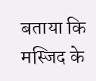बताया कि मस्जिद के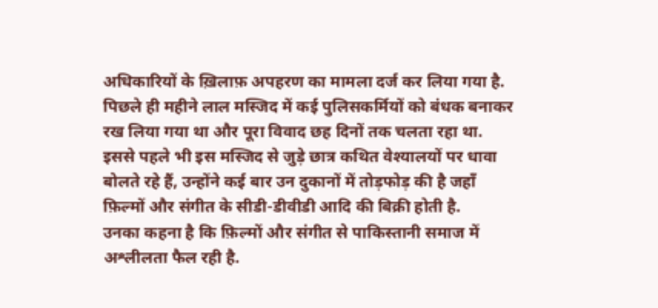अधिकारियों के ख़िलाफ़ अपहरण का मामला दर्ज कर लिया गया है.
पिछले ही महीने लाल मस्जिद में कई पुलिसकर्मियों को बंधक बनाकर रख लिया गया था और पूरा विवाद छह दिनों तक चलता रहा था.
इससे पहले भी इस मस्जिद से जुड़े छात्र कथित वेश्यालयों पर धावा बोलते रहे हैं, उन्होंने कई बार उन दुकानों में तोड़फोड़ की है जहाँ फ़िल्मों और संगीत के सीडी-डीवीडी आदि की बिक्री होती है.
उनका कहना है कि फ़िल्मों और संगीत से पाकिस्तानी समाज में अश्लीलता फैल रही है.